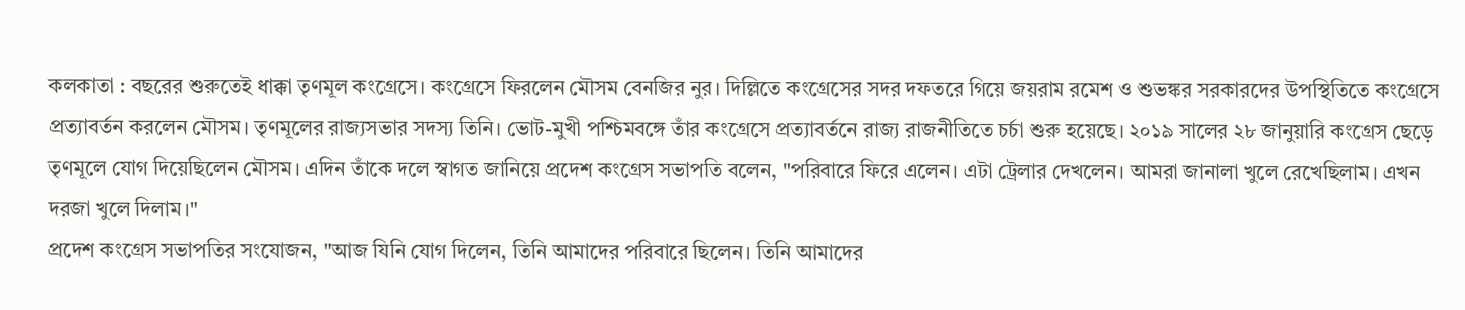কলকাতা : বছরের শুরুতেই ধাক্কা তৃণমূল কংগ্রেসে। কংগ্রেসে ফিরলেন মৌসম বেনজির নুর। দিল্লিতে কংগ্রেসের সদর দফতরে গিয়ে জয়রাম রমেশ ও শুভঙ্কর সরকারদের উপস্থিতিতে কংগ্রেসে প্রত্যাবর্তন করলেন মৌসম। তৃণমূলের রাজ্যসভার সদস্য তিনি। ভোট-মুখী পশ্চিমবঙ্গে তাঁর কংগ্রেসে প্রত্যাবর্তনে রাজ্য রাজনীতিতে চর্চা শুরু হয়েছে। ২০১৯ সালের ২৮ জানুয়ারি কংগ্রেস ছেড়ে তৃণমূলে যোগ দিয়েছিলেন মৌসম। এদিন তাঁকে দলে স্বাগত জানিয়ে প্রদেশ কংগ্রেস সভাপতি বলেন, "পরিবারে ফিরে এলেন। এটা ট্রেলার দেখলেন। আমরা জানালা খুলে রেখেছিলাম। এখন দরজা খুলে দিলাম।"
প্রদেশ কংগ্রেস সভাপতির সংযোজন, "আজ যিনি যোগ দিলেন, তিনি আমাদের পরিবারে ছিলেন। তিনি আমাদের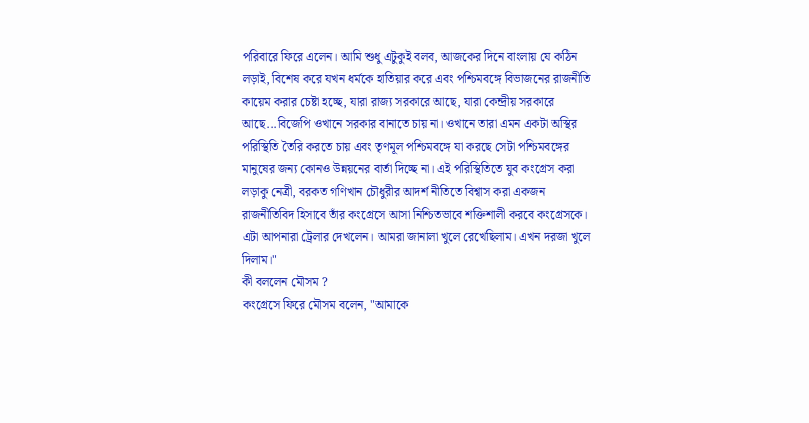পরিবারে ফিরে এলেন। আমি শুধু এটুকুই বলব, আজকের দিনে বাংলায় যে কঠিন লড়াই, বিশেষ করে যখন ধর্মকে হাতিয়ার করে এবং পশ্চিমবঙ্গে বিভাজনের রাজনীতি কায়েম করার চেষ্টা হচ্ছে, যারা রাজ্য সরকারে আছে, যারা কেন্দ্রীয় সরকারে আছে...বিজেপি ওখানে সরকার বানাতে চায় না। ওখানে তারা এমন একটা অস্থির পরিস্থিতি তৈরি করতে চায় এবং তৃণমূল পশ্চিমবঙ্গে যা করছে সেটা পশ্চিমবঙ্গের মানুষের জন্য কোনও উন্নয়নের বার্তা দিচ্ছে না। এই পরিস্থিতিতে যুব কংগ্রেস করা লড়াকু নেত্রী, বরকত গণিখান চৌধুরীর আদর্শ নীতিতে বিশ্বাস করা একজন রাজনীতিবিদ হিসাবে তাঁর কংগ্রেসে আসা নিশ্চিতভাবে শক্তিশালী করবে কংগ্রেসকে। এটা আপনারা ট্রেলার দেখলেন। আমরা জানালা খুলে রেখেছিলাম। এখন দরজা খুলে দিলাম।"
কী বললেন মৌসম ?
কংগ্রেসে ফিরে মৌসম বলেন, "আমাকে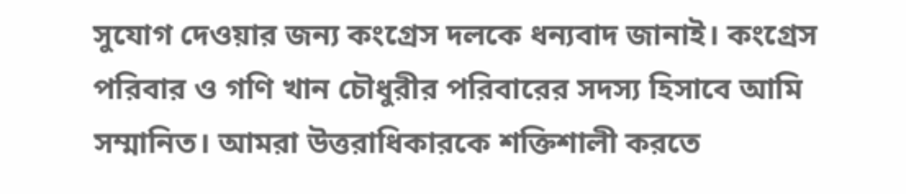সুযোগ দেওয়ার জন্য কংগ্রেস দলকে ধন্যবাদ জানাই। কংগ্রেস পরিবার ও গণি খান চৌধুরীর পরিবারের সদস্য হিসাবে আমি সম্মানিত। আমরা উত্তরাধিকারকে শক্তিশালী করতে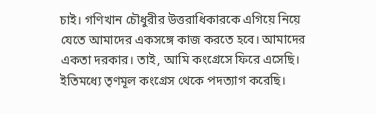চাই। গণিখান চৌধুরীর উত্তরাধিকারকে এগিয়ে নিয়ে যেতে আমাদের একসঙ্গে কাজ করতে হবে। আমাদের একতা দরকার। তাই, আমি কংগ্রেসে ফিরে এসেছি। ইতিমধ্যে তৃণমূল কংগ্রেস থেকে পদত্যাগ করেছি।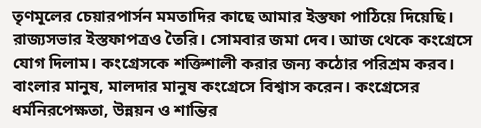তৃণমূলের চেয়ারপার্সন মমতাদির কাছে আমার ইস্তফা পাঠিয়ে দিয়েছি। রাজ্যসভার ইস্তফাপত্রও তৈরি। সোমবার জমা দেব। আজ থেকে কংগ্রেসে যোগ দিলাম। কংগ্রেসকে শক্তিশালী করার জন্য কঠোর পরিশ্রম করব। বাংলার মানুষ, মালদার মানুষ কংগ্রেসে বিশ্বাস করেন। কংগ্রেসের ধর্মনিরপেক্ষতা, উন্নয়ন ও শান্তির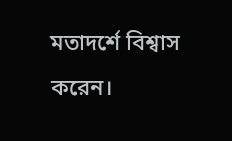মতাদর্শে বিশ্বাস করেন।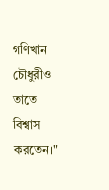গণিখান চৌধুরীও তাতে বিশ্বাস করতেন।"